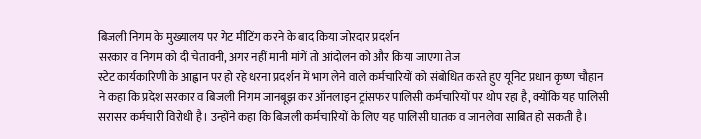बिजली निगम के मुख्यालय पर गेट मीटिंग करने के बाद किया जोरदार प्रदर्शन
सरकार व निगम को दी चेतावनी, अगर नहीं मानी मांगें तो आंदोलन को और किया जाएगा तेज
स्टेट कार्यकारिणी के आह्वान पर हो रहे धरना प्रदर्शन में भाग लेने वाले कर्मचारियों को संबोधित करते हुए यूनिट प्रधान कृष्ण चौहान ने कहा कि प्रदेश सरकार व बिजली निगम जानबूझ कर ऑनलाइन ट्रांसफर पालिसी कर्मचारियों पर थोप रहा है, क्योंकि यह पालिसी सरासर कर्मचारी विरोधी है। उन्होंने कहा कि बिजली कर्मचारियों के लिए यह पालिसी घातक व जानलेवा साबित हो सकती है।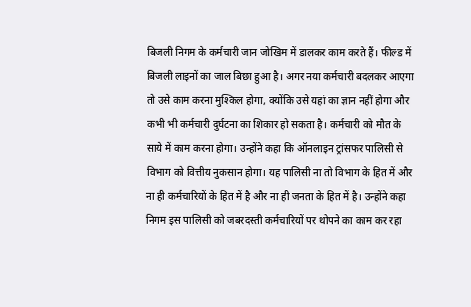बिजली निगम के कर्मचारी जान जोखिम में डालकर काम करते हैं। फील्ड में बिजली लाइनों का जाल बिछा हुआ है। अगर नया कर्मचारी बदलकर आएगा तो उसे काम करना मुश्किल होगा, क्योंकि उसे यहां का ज्ञान नहीं होगा और कभी भी कर्मचारी दुर्घटना का शिकार हो सकता है। कर्मचारी को मौत के साये में काम करना होगा। उन्होंने कहा कि ऑनलाइन ट्रांसफर पालिसी से विभाग को वित्तीय नुकसान होगा। यह पालिसी ना तो विभाग के हित में और ना ही कर्मचारियों के हित में है और ना ही जनता के हित में है। उन्होंने कहा निगम इस पालिसी को जबरदस्ती कर्मचारियों पर थोपने का काम कर रहा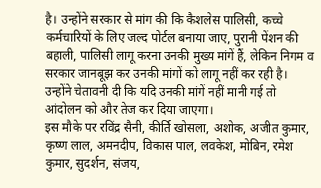है। उन्होंने सरकार से मांग की कि कैशलेस पालिसी, कच्चे कर्मचारियों के लिए जल्द पोर्टल बनाया जाए, पुरानी पेंशन की बहाली, पालिसी लागू करना उनकी मुख्य मांगें हैं, लेकिन निगम व सरकार जानबूझ कर उनकी मांगों को लागू नहीं कर रही है। उन्होंने चेतावनी दी कि यदि उनकी मांगें नहीं मानी गई तो आंदोलन को और तेज कर दिया जाएगा।
इस मौके पर रविंद्र सैनी, कीर्ति खोसला, अशोक, अजीत कुमार, कृष्ण लाल, अमनदीप, विकास पाल, लवकेश, मोबिन, रमेश कुमार, सुदर्शन, संजय,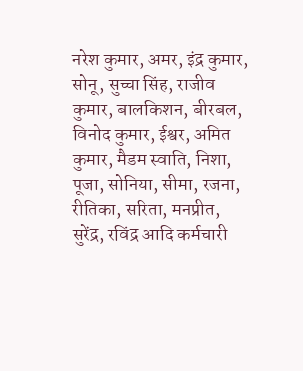नरेश कुमार, अमर, इंद्र कुमार, सोनू, सुच्चा सिंह, राजीव कुमार, बालकिशन, बीरबल, विनोद कुमार, ईश्वर, अमित कुमार, मैडम स्वाति, निशा, पूजा, सोनिया, सीमा, रजना, रीतिका, सरिता, मनप्रीत, सुरेंद्र, रविंद्र आदि कर्मचारी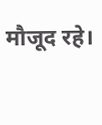मौजूद रहे।